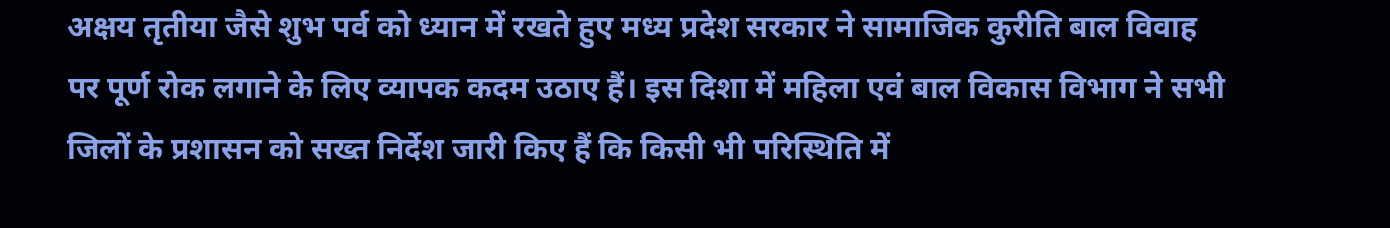अक्षय तृतीया जैसे शुभ पर्व को ध्यान में रखते हुए मध्य प्रदेश सरकार ने सामाजिक कुरीति बाल विवाह पर पूर्ण रोक लगाने के लिए व्यापक कदम उठाए हैं। इस दिशा में महिला एवं बाल विकास विभाग ने सभी जिलों के प्रशासन को सख्त निर्देश जारी किए हैं कि किसी भी परिस्थिति में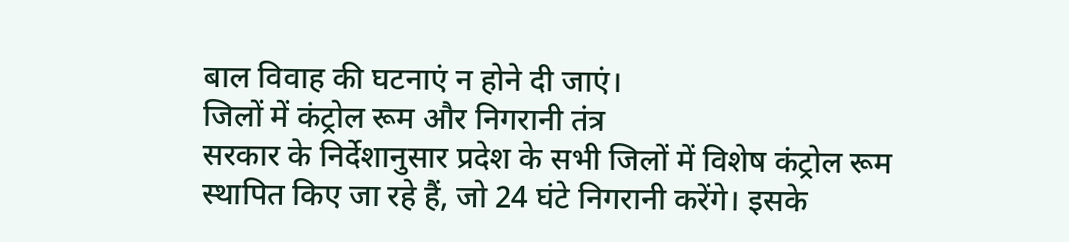बाल विवाह की घटनाएं न होने दी जाएं।
जिलों में कंट्रोल रूम और निगरानी तंत्र
सरकार के निर्देशानुसार प्रदेश के सभी जिलों में विशेष कंट्रोल रूम स्थापित किए जा रहे हैं, जो 24 घंटे निगरानी करेंगे। इसके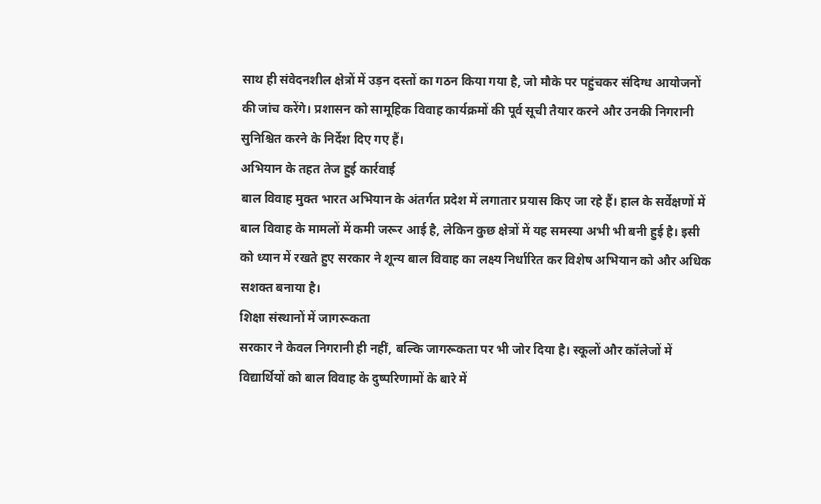साथ ही संवेदनशील क्षेत्रों में उड़न दस्तों का गठन किया गया है, जो मौके पर पहुंचकर संदिग्ध आयोजनों की जांच करेंगे। प्रशासन को सामूहिक विवाह कार्यक्रमों की पूर्व सूची तैयार करने और उनकी निगरानी सुनिश्चित करने के निर्देश दिए गए हैं।
अभियान के तहत तेज हुई कार्रवाई
बाल विवाह मुक्त भारत अभियान के अंतर्गत प्रदेश में लगातार प्रयास किए जा रहे हैं। हाल के सर्वेक्षणों में बाल विवाह के मामलों में कमी जरूर आई है, लेकिन कुछ क्षेत्रों में यह समस्या अभी भी बनी हुई है। इसी को ध्यान में रखते हुए सरकार ने शून्य बाल विवाह का लक्ष्य निर्धारित कर विशेष अभियान को और अधिक सशक्त बनाया है।
शिक्षा संस्थानों में जागरूकता
सरकार ने केवल निगरानी ही नहीं, बल्कि जागरूकता पर भी जोर दिया है। स्कूलों और कॉलेजों में विद्यार्थियों को बाल विवाह के दुष्परिणामों के बारे में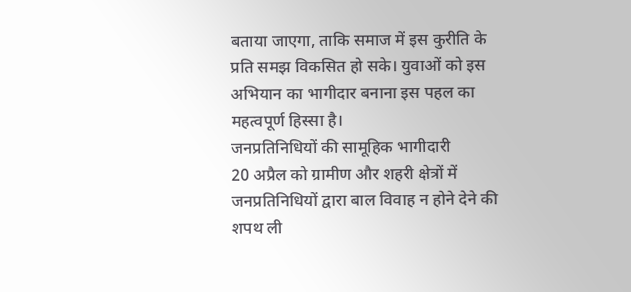बताया जाएगा, ताकि समाज में इस कुरीति के प्रति समझ विकसित हो सके। युवाओं को इस अभियान का भागीदार बनाना इस पहल का महत्वपूर्ण हिस्सा है।
जनप्रतिनिधियों की सामूहिक भागीदारी
20 अप्रैल को ग्रामीण और शहरी क्षेत्रों में जनप्रतिनिधियों द्वारा बाल विवाह न होने देने की शपथ ली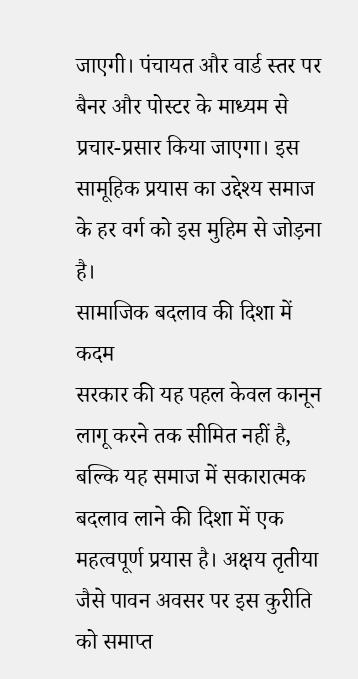जाएगी। पंचायत और वार्ड स्तर पर बैनर और पोस्टर के माध्यम से प्रचार-प्रसार किया जाएगा। इस सामूहिक प्रयास का उद्देश्य समाज के हर वर्ग को इस मुहिम से जोड़ना है।
सामाजिक बदलाव की दिशा में कदम
सरकार की यह पहल केवल कानून लागू करने तक सीमित नहीं है, बल्कि यह समाज में सकारात्मक बदलाव लाने की दिशा में एक महत्वपूर्ण प्रयास है। अक्षय तृतीया जैसे पावन अवसर पर इस कुरीति को समाप्त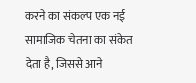करने का संकल्प एक नई सामाजिक चेतना का संकेत देता है, जिससे आने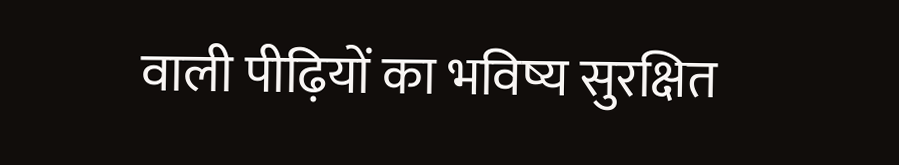वाली पीढ़ियों का भविष्य सुरक्षित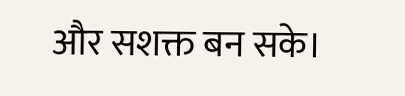और सशक्त बन सके।